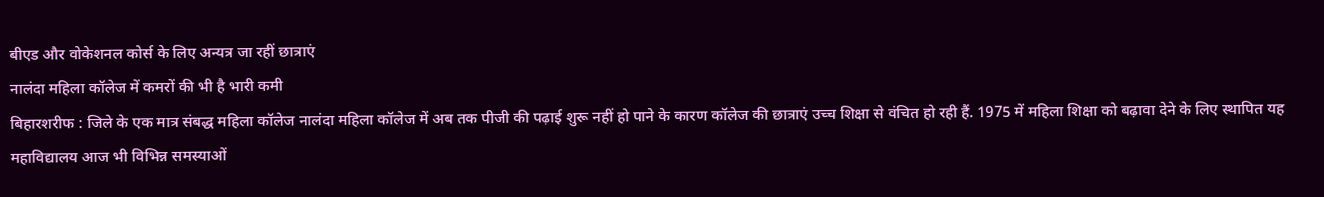बीएड और वोकेशनल कोर्स के लिए अन्यत्र जा रहीं छात्राएं
नालंदा महिला कॉलेज में कमरों की भी है भारी कमी
बिहारशरीफ : जिले के एक मात्र संबद्ध महिला कॉलेज नालंदा महिला कॉलेज में अब तक पीजी की पढ़ाई शुरू नहीं हो पाने के कारण कॉलेज की छात्राएं उच्च शिक्षा से वंचित हो रही हैं. 1975 में महिला शिक्षा को बढ़ावा देने के लिए स्थापित यह महाविद्यालय आज भी विभिन्न समस्याओं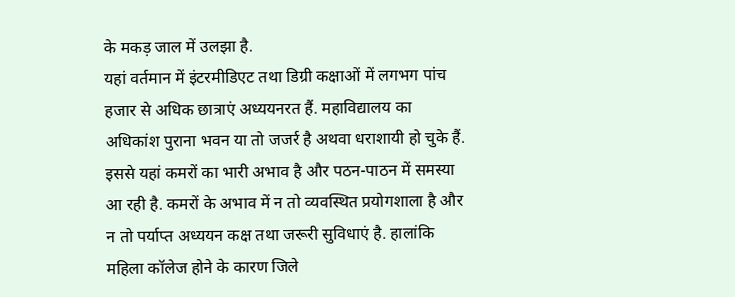के मकड़ जाल में उलझा है.
यहां वर्तमान में इंटरमीडिएट तथा डिग्री कक्षाओं में लगभग पांच हजार से अधिक छात्राएं अध्ययनरत हैं. महाविद्यालय का अधिकांश पुराना भवन या तो जजर्र है अथवा धराशायी हो चुके हैं. इससे यहां कमरों का भारी अभाव है और पठन-पाठन में समस्या आ रही है. कमरों के अभाव में न तो व्यवस्थित प्रयोगशाला है और न तो पर्याप्त अध्ययन कक्ष तथा जरूरी सुविधाएं है. हालांकि महिला कॉलेज होने के कारण जिले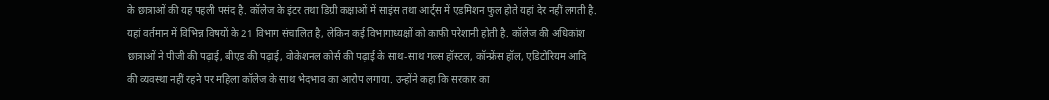के छात्राओं की यह पहली पसंद है. कॉलेज के इंटर तथा डिग्री कक्षाओं में साइंस तथा आर्ट्स में एडमिशन फुल होते यहां देर नहीं लगती है.
यहां वर्तमान में विभिन्न विषयों के 21 विभाग संचालित है, लेकिन कई विभागाध्यक्षों को काफी परेशानी होती है. कॉलेज की अधिकांश छात्राओं ने पीजी की पढ़ाई, बीएड की पढ़ाई, वोकेशनल कोर्स की पढ़ाई के साथ-साथ गल्र्स हॉस्टल, कॉन्फ्रेंस हॉल, एडिटोरियम आदि की व्यवस्था नहीं रहने पर महिला कॉलेज के साथ भेदभाव का आरोप लगाया. उन्होंने कहा कि सरकार का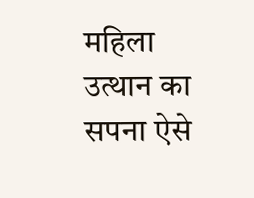महिला उत्थान का सपना ऐसे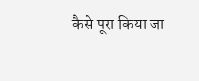कैसे पूरा किया जा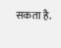सकता है.